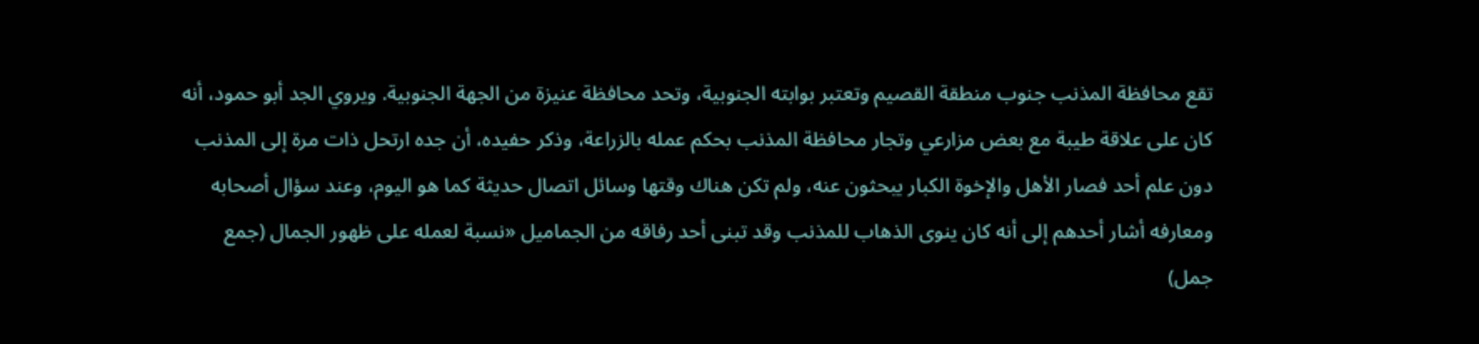تقع محافظة المذنب جنوب منطقة القصيم وتعتبر بوابته الجنوبية، وتحد محافظة عنيزة من الجهة الجنوبية. ويروي الجد أبو حمود، أنه كان على علاقة طيبة مع بعض مزارعي وتجار محافظة المذنب بحكم عمله بالزراعة، وذكر حفيده، أن جده ارتحل ذات مرة إلى المذنب دون علم أحد فصار الأهل والإخوة الكبار يبحثون عنه، ولم تكن هناك وقتها وسائل اتصال حديثة كما هو اليوم، وعند سؤال أصحابه ومعارفه أشار أحدهم إلى أنه كان ينوى الذهاب للمذنب وقد تبنى أحد رفاقه من الجماميل «نسبة لعمله على ظهور الجمال (جمع جمل)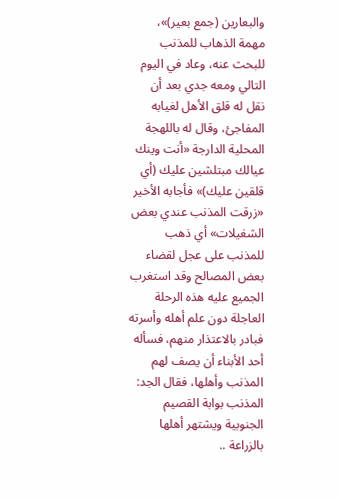والبعارين (جمع بعير)»، مهمة الذهاب للمذنب للبحث عنه، وعاد في اليوم التالي ومعه جدي بعد أن نقل له قلق الأهل لغيابه المفاجئ، وقال له باللهجة المحلية الدارجة «أنت وينك عيالك مبتلشين عليك (أي قلقين عليك)» فأجابه الأخير «زرقت المذنب عندي بعض الشغيلات» أي ذهب للمذنب على عجل لقضاء بعض المصالح وقد استغرب الجميع عليه هذه الرحلة العاجلة دون علم أهله وأسرته فبادر بالاعتذار منهم، فسأله أحد الأبناء أن يصف لهم المذنب وأهلها، فقال الجد: المذنب بوابة القصيم الجنوبية ويشتهر أهلها بالزراعة ..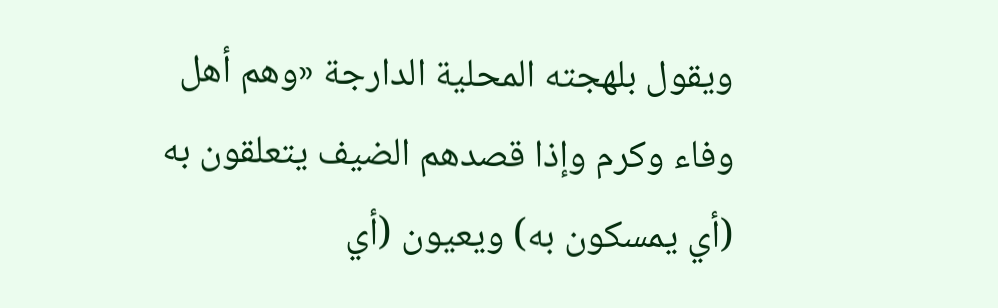ويقول بلهجته المحلية الدارجة «وهم أهل وفاء وكرم وإذا قصدهم الضيف يتعلقون به (أي يمسكون به) ويعيون (أي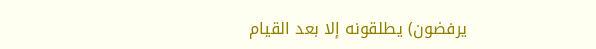يرفضون) يطلقونه إلا بعد القيام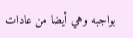بواجبه وهي أيضا من عادات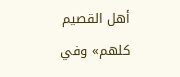أهل القصيم كلهم» وفي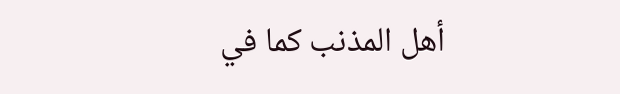أهل المذنب كما في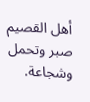أهل القصيم صبر وتحمل وشجاعة.